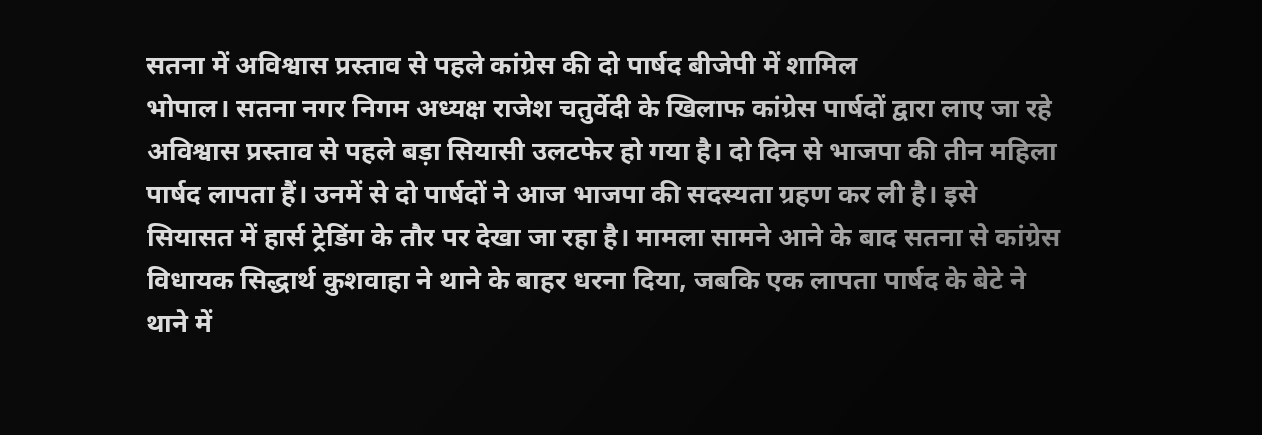सतना में अविश्वास प्रस्ताव से पहले कांग्रेस की दो पार्षद बीजेपी में शामिल
भोपाल। सतना नगर निगम अध्यक्ष राजेश चतुर्वेदी के खिलाफ कांग्रेस पार्षदों द्वारा लाए जा रहे अविश्वास प्रस्ताव से पहले बड़ा सियासी उलटफेर हो गया है। दो दिन से भाजपा की तीन महिला पार्षद लापता हैं। उनमें से दो पार्षदों ने आज भाजपा की सदस्यता ग्रहण कर ली है। इसे सियासत में हार्स ट्रेडिंग के तौर पर देखा जा रहा है। मामला सामने आने के बाद सतना से कांग्रेस विधायक सिद्धार्थ कुशवाहा ने थाने के बाहर धरना दिया, जबकि एक लापता पार्षद के बेटे ने थाने में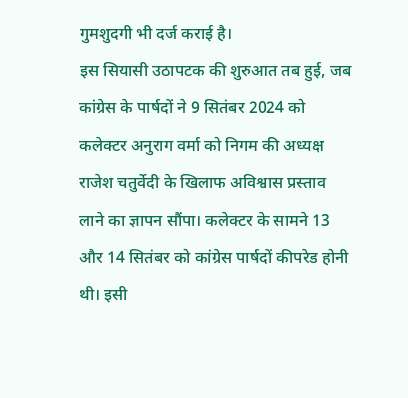गुमशुदगी भी दर्ज कराई है।
इस सियासी उठापटक की शुरुआत तब हुई, जब कांग्रेस के पार्षदों ने 9 सितंबर 2024 को कलेक्टर अनुराग वर्मा को निगम की अध्यक्ष राजेश चतुर्वेदी के खिलाफ अविश्वास प्रस्ताव लाने का ज्ञापन सौंपा। कलेक्टर के सामने 13 और 14 सितंबर को कांग्रेस पार्षदों कीपरेड होनी थी। इसी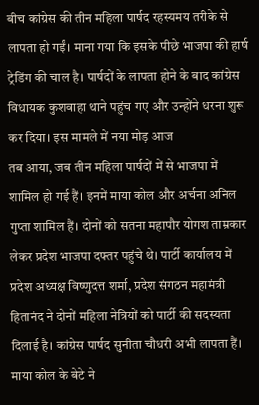बीच कांग्रेस की तीन महिला पार्षद रहस्यमय तरीके से लापता हो गईं। माना गया कि इसके पीछे भाजपा की हार्ष ट्रेडिंग की चाल है। पार्षदों के लापता होने के बाद कांग्रेस विधायक कुशवाहा थाने पहुंच गए और उन्होंने धरना शुरू कर दिया। इस मामले में नया मोड़ आज
तब आया, जब तीन महिला पार्षदों में से भाजपा में शामिल हो गई हैं। इनमें माया कोल और अर्चना अनिल गुप्ता शामिल हैं। दोनों को सतना महापौर योगश ताम्रकार लेकर प्रदेश भाजपा दफ्तर पहुंचे थे। पार्टी कार्यालय में प्रदेश अध्यक्ष विष्णुदत्त शर्मा, प्रदेश संगठन महामंत्री हितानंद ने दोनों महिला नेत्रियों को पार्टी की सदस्यता दिलाई है। कांग्रेस पार्षद सुनीता चौधरी अभी लापता हैं। माया कोल के बेटे ने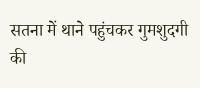सतना में थाने पहुंचकर गुमशुदगी की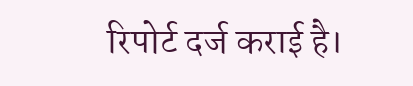रिपोर्ट दर्ज कराई है।